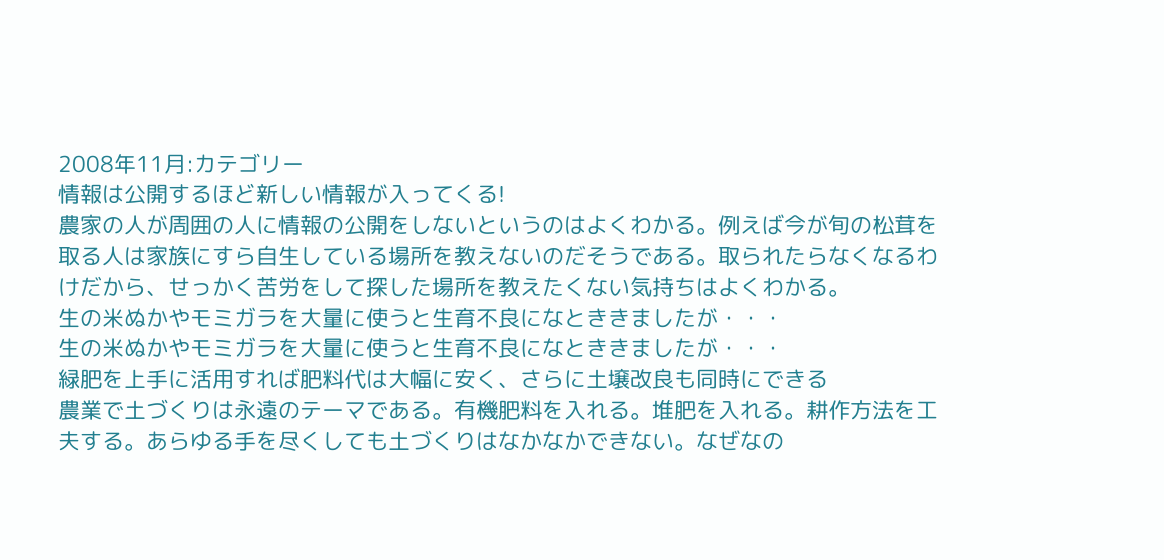2008年11月:カテゴリー
情報は公開するほど新しい情報が入ってくる!
農家の人が周囲の人に情報の公開をしないというのはよくわかる。例えば今が旬の松茸を取る人は家族にすら自生している場所を教えないのだそうである。取られたらなくなるわけだから、せっかく苦労をして探した場所を教えたくない気持ちはよくわかる。
生の米ぬかやモミガラを大量に使うと生育不良になとききましたが・・・
生の米ぬかやモミガラを大量に使うと生育不良になとききましたが・・・
緑肥を上手に活用すれば肥料代は大幅に安く、さらに土壌改良も同時にできる
農業で土づくりは永遠のテーマである。有機肥料を入れる。堆肥を入れる。耕作方法を工夫する。あらゆる手を尽くしても土づくりはなかなかできない。なぜなの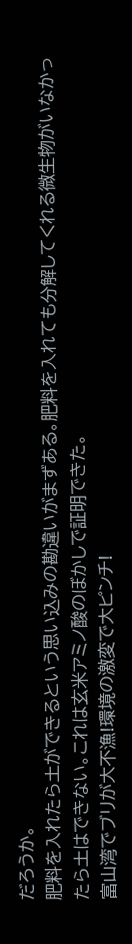だろうか。
肥料を入れたら土ができるという思い込みの勘違いがまずある。肥料を入れても分解してくれる微生物がいなかったら土はできない。これは玄米アミノ酸のぼかしで証明できた。
富山湾でブリが大不漁!環境の激変で大ピンチ!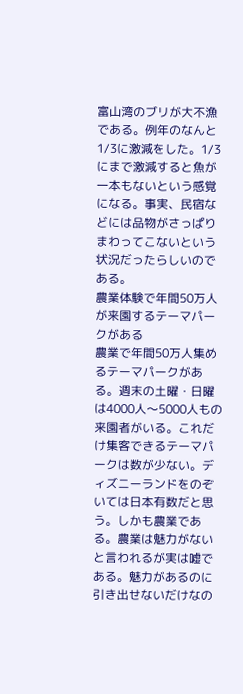富山湾のブリが大不漁である。例年のなんと1/3に激減をした。1/3にまで激減すると魚が一本もないという感覚になる。事実、民宿などには品物がさっぱりまわってこないという状況だったらしいのである。
農業体験で年間50万人が来園するテーマパークがある
農業で年間50万人集めるテーマパークがある。週末の土曜・日曜は4000人〜5000人もの来園者がいる。これだけ集客できるテーマパークは数が少ない。ディズニーランドをのぞいては日本有数だと思う。しかも農業である。農業は魅力がないと言われるが実は嘘である。魅力があるのに引き出せないだけなの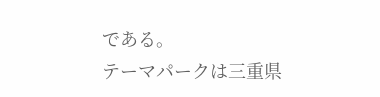である。
テーマパークは三重県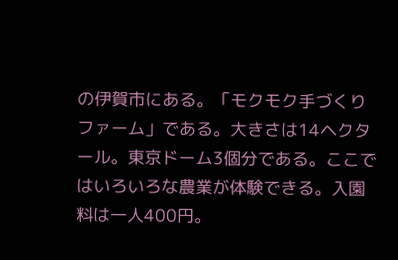の伊賀市にある。「モクモク手づくりファーム」である。大きさは14ヘクタール。東京ドーム3個分である。ここではいろいろな農業が体験できる。入園料は一人400円。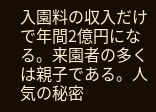入園料の収入だけで年間2億円になる。来園者の多くは親子である。人気の秘密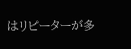はリピーターが多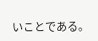いことである。